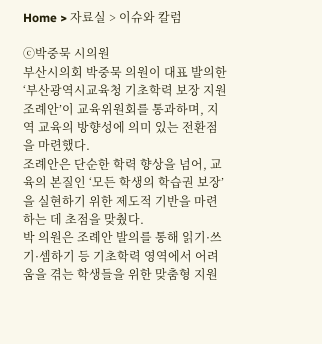Home > 자료실 > 이슈와 칼럼

ⓒ박중묵 시의원
부산시의회 박중묵 의원이 대표 발의한 ‘부산광역시교육청 기초학력 보장 지원 조례안’이 교육위원회를 통과하며, 지역 교육의 방향성에 의미 있는 전환점을 마련했다.
조례안은 단순한 학력 향상을 넘어, 교육의 본질인 ‘모든 학생의 학습권 보장’을 실현하기 위한 제도적 기반을 마련하는 데 초점을 맞췄다.
박 의원은 조례안 발의를 통해 읽기·쓰기·셈하기 등 기초학력 영역에서 어려움을 겪는 학생들을 위한 맞춤형 지원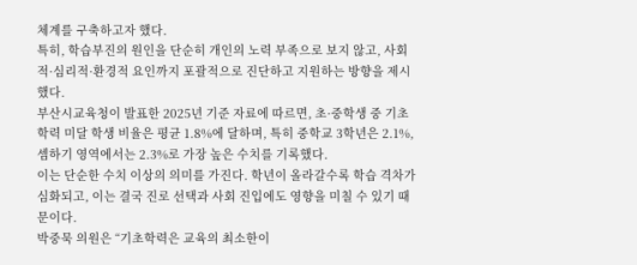체계를 구축하고자 했다.
특히, 학습부진의 원인을 단순히 개인의 노력 부족으로 보지 않고, 사회적·심리적·환경적 요인까지 포괄적으로 진단하고 지원하는 방향을 제시했다.
부산시교육청이 발표한 2025년 기준 자료에 따르면, 초·중학생 중 기초학력 미달 학생 비율은 평균 1.8%에 달하며, 특히 중학교 3학년은 2.1%, 셈하기 영역에서는 2.3%로 가장 높은 수치를 기록했다.
이는 단순한 수치 이상의 의미를 가진다. 학년이 올라갈수록 학습 격차가 심화되고, 이는 결국 진로 선택과 사회 진입에도 영향을 미칠 수 있기 때문이다.
박중묵 의원은 “기초학력은 교육의 최소한이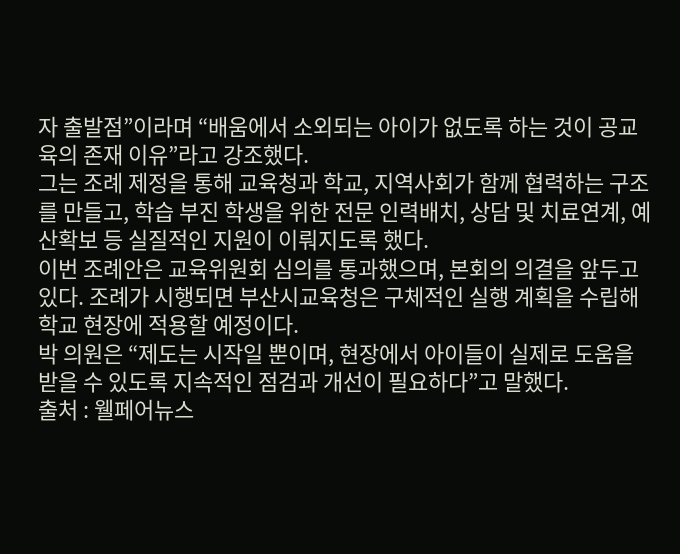자 출발점”이라며 “배움에서 소외되는 아이가 없도록 하는 것이 공교육의 존재 이유”라고 강조했다.
그는 조례 제정을 통해 교육청과 학교, 지역사회가 함께 협력하는 구조를 만들고, 학습 부진 학생을 위한 전문 인력배치, 상담 및 치료연계, 예산확보 등 실질적인 지원이 이뤄지도록 했다.
이번 조례안은 교육위원회 심의를 통과했으며, 본회의 의결을 앞두고 있다. 조례가 시행되면 부산시교육청은 구체적인 실행 계획을 수립해 학교 현장에 적용할 예정이다.
박 의원은 “제도는 시작일 뿐이며, 현장에서 아이들이 실제로 도움을 받을 수 있도록 지속적인 점검과 개선이 필요하다”고 말했다.
출처 : 웰페어뉴스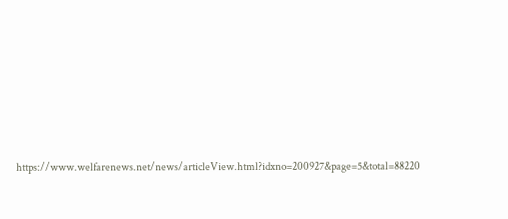https://www.welfarenews.net/news/articleView.html?idxno=200927&page=5&total=88220